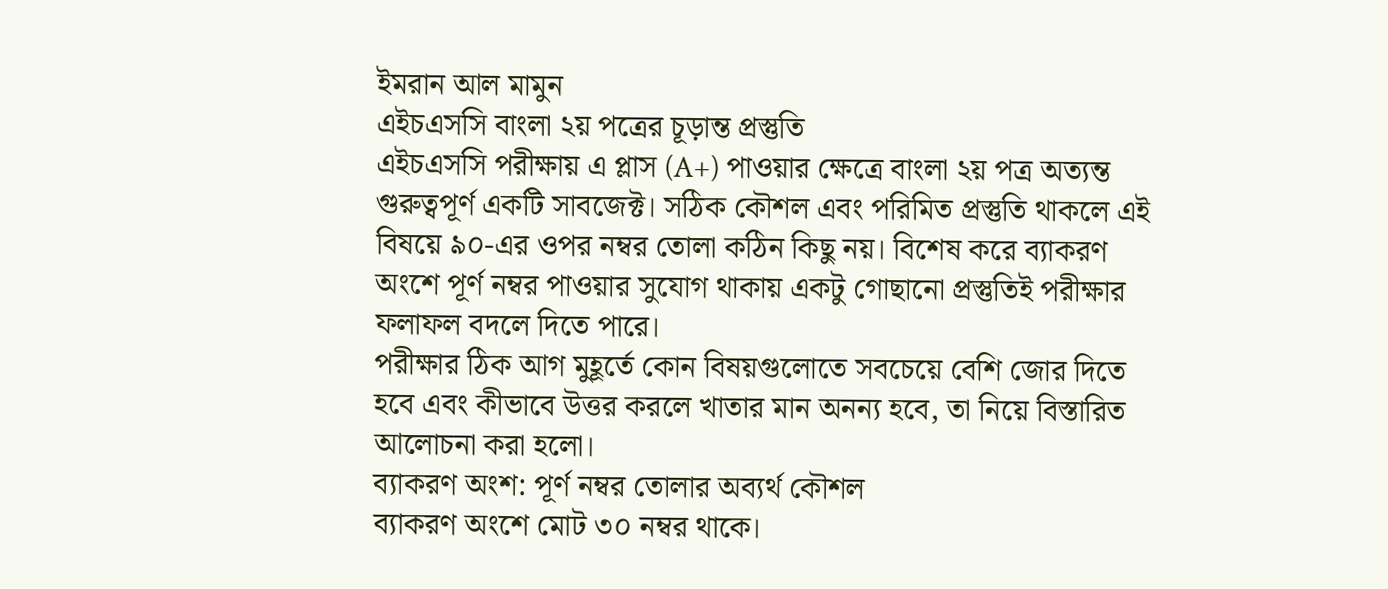ইমরান আল মামুন
এইচএসসি বাংলা ২য় পত্রের চূড়ান্ত প্রস্তুতি
এইচএসসি পরীক্ষায় এ প্লাস (A+) পাওয়ার ক্ষেত্রে বাংলা ২য় পত্র অত্যন্ত গুরুত্বপূর্ণ একটি সাবজেক্ট। সঠিক কৌশল এবং পরিমিত প্রস্তুতি থাকলে এই বিষয়ে ৯০-এর ওপর নম্বর তোলা কঠিন কিছু নয়। বিশেষ করে ব্যাকরণ অংশে পূর্ণ নম্বর পাওয়ার সুযোগ থাকায় একটু গোছানো প্রস্তুতিই পরীক্ষার ফলাফল বদলে দিতে পারে।
পরীক্ষার ঠিক আগ মুহূর্তে কোন বিষয়গুলোতে সবচেয়ে বেশি জোর দিতে হবে এবং কীভাবে উত্তর করলে খাতার মান অনন্য হবে, তা নিয়ে বিস্তারিত আলোচনা করা হলো।
ব্যাকরণ অংশ: পূর্ণ নম্বর তোলার অব্যর্থ কৌশল
ব্যাকরণ অংশে মোট ৩০ নম্বর থাকে।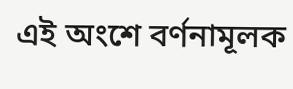এই অংশে বর্ণনামূলক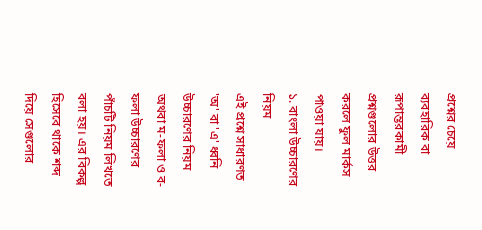প্রশ্নের চেয়ে ব্যবহারিক বা রূপান্তরকামী প্রশ্নগুলোর উত্তর করলে ফুল মার্কস পাওয়া যায়।
১. বাংলা উচ্চারণের নিয়ম
এই প্রশ্নে সাধারণত 'অ' বা 'এ' ধ্বনি উচ্চারণের নিয়ম অথবা ম-ফলা ও ব-ফলা উচ্চারণের পাঁচটি নিয়ম লিখতে বলা হয়। এর বিকল্প হিসেবে থাকে শব্দ দিয়ে সেগুলোর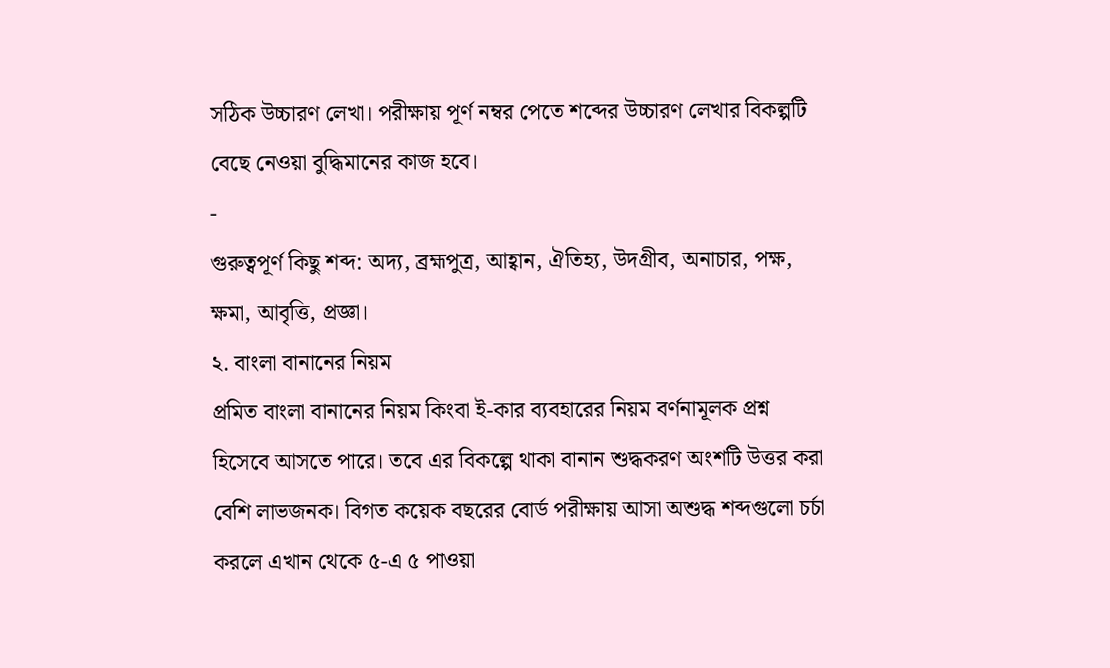সঠিক উচ্চারণ লেখা। পরীক্ষায় পূর্ণ নম্বর পেতে শব্দের উচ্চারণ লেখার বিকল্পটি বেছে নেওয়া বুদ্ধিমানের কাজ হবে।
-
গুরুত্বপূর্ণ কিছু শব্দ: অদ্য, ব্রহ্মপুত্র, আহ্বান, ঐতিহ্য, উদগ্রীব, অনাচার, পক্ষ, ক্ষমা, আবৃত্তি, প্রজ্ঞা।
২. বাংলা বানানের নিয়ম
প্রমিত বাংলা বানানের নিয়ম কিংবা ই-কার ব্যবহারের নিয়ম বর্ণনামূলক প্রশ্ন হিসেবে আসতে পারে। তবে এর বিকল্পে থাকা বানান শুদ্ধকরণ অংশটি উত্তর করা বেশি লাভজনক। বিগত কয়েক বছরের বোর্ড পরীক্ষায় আসা অশুদ্ধ শব্দগুলো চর্চা করলে এখান থেকে ৫-এ ৫ পাওয়া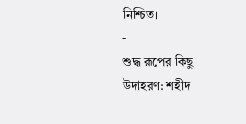নিশ্চিত।
-
শুদ্ধ রূপের কিছু উদাহরণ: শহীদ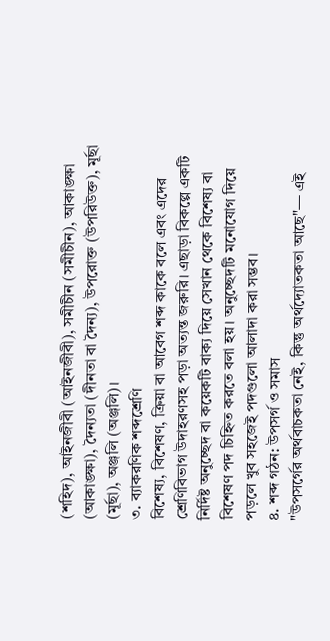(শহিদ), আইনজীবী (আইনজীবী), সমীচীন (সমীচীন), আকাঙ্ক্ষা (আকাঙ্ক্ষা), দৈন্যতা (দীনতা বা দৈন্য), উপরোক্ত (উপরিউক্ত), মূর্ছা (মূর্ছা), অঞ্জলি (অঞ্জলি)।
৩. ব্যাকরণিক শব্দশ্রেণি
বিশেষ্য, বিশেষণ, ক্রিয়া বা আবেগ শব্দ কাকে বলে এবং এদের শ্রেণিবিভাগ উদাহরণসহ পড়া অত্যন্ত জরুরি। এছাড়া বিকল্পে একটি নির্দিষ্ট অনুচ্ছেদ বা কয়েকটি বাক্য দিয়ে সেখান থেকে বিশেষ্য বা বিশেষণ পদ চিহ্নিত করতে বলা হয়। অনুচ্ছেদটি মনোযোগ দিয়ে পড়লে খুব সহজেই পদগুলো আলাদা করা সম্ভব।
৪. শব্দ গঠন: উপসর্গ ও সমাস
"উপসর্গের অর্থবাচকতা নেই, কিন্তু অর্থদ্যোতকতা আছে"— এই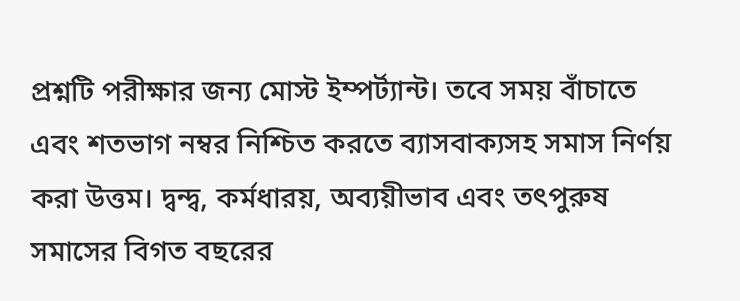প্রশ্নটি পরীক্ষার জন্য মোস্ট ইম্পর্ট্যান্ট। তবে সময় বাঁচাতে এবং শতভাগ নম্বর নিশ্চিত করতে ব্যাসবাক্যসহ সমাস নির্ণয় করা উত্তম। দ্বন্দ্ব, কর্মধারয়, অব্যয়ীভাব এবং তৎপুরুষ সমাসের বিগত বছরের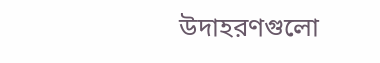উদাহরণগুলো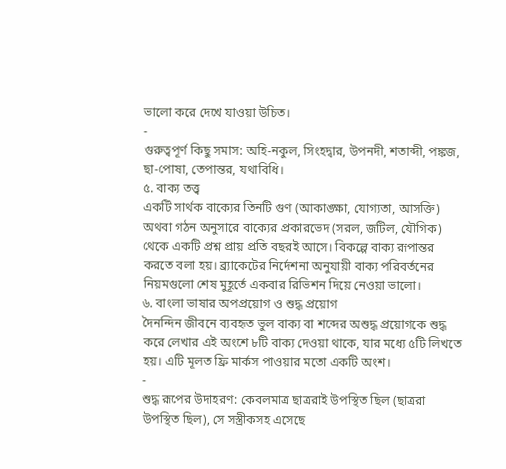ভালো করে দেখে যাওয়া উচিত।
-
গুরুত্বপূর্ণ কিছু সমাস: অহি-নকুল, সিংহদ্বার, উপনদী, শতাব্দী, পঙ্কজ, ছা-পোষা, তেপান্তর, যথাবিধি।
৫. বাক্য তত্ত্ব
একটি সার্থক বাক্যের তিনটি গুণ (আকাঙ্ক্ষা, যোগ্যতা, আসক্তি) অথবা গঠন অনুসারে বাক্যের প্রকারভেদ (সরল, জটিল, যৌগিক) থেকে একটি প্রশ্ন প্রায় প্রতি বছরই আসে। বিকল্পে বাক্য রূপান্তর করতে বলা হয়। ব্র্যাকেটের নির্দেশনা অনুযায়ী বাক্য পরিবর্তনের নিয়মগুলো শেষ মুহূর্তে একবার রিভিশন দিয়ে নেওয়া ভালো।
৬. বাংলা ভাষার অপপ্রয়োগ ও শুদ্ধ প্রয়োগ
দৈনন্দিন জীবনে ব্যবহৃত ভুল বাক্য বা শব্দের অশুদ্ধ প্রয়োগকে শুদ্ধ করে লেখার এই অংশে ৮টি বাক্য দেওয়া থাকে, যার মধ্যে ৫টি লিখতে হয়। এটি মূলত ফ্রি মার্কস পাওয়ার মতো একটি অংশ।
-
শুদ্ধ রূপের উদাহরণ: কেবলমাত্র ছাত্ররাই উপস্থিত ছিল (ছাত্ররা উপস্থিত ছিল), সে সস্ত্রীকসহ এসেছে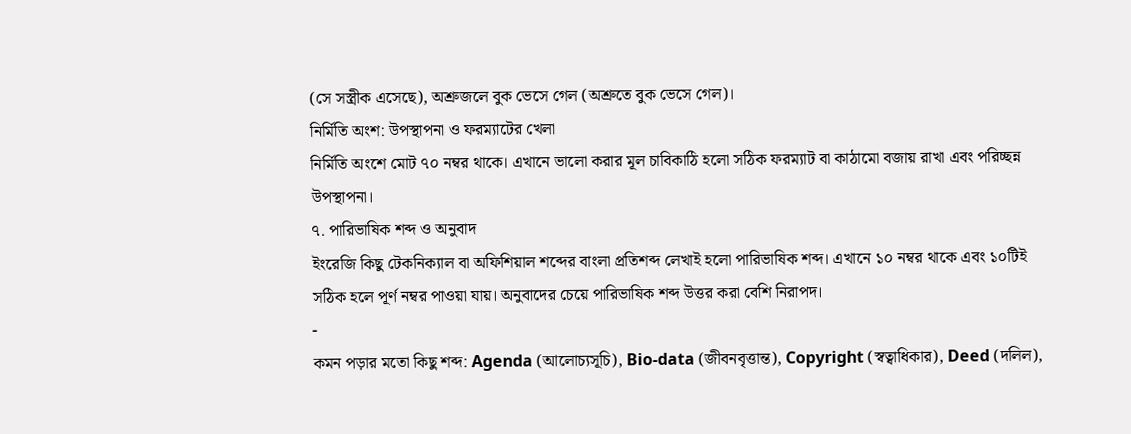(সে সস্ত্রীক এসেছে), অশ্রুজলে বুক ভেসে গেল (অশ্রুতে বুক ভেসে গেল)।
নির্মিতি অংশ: উপস্থাপনা ও ফরম্যাটের খেলা
নির্মিতি অংশে মোট ৭০ নম্বর থাকে। এখানে ভালো করার মূল চাবিকাঠি হলো সঠিক ফরম্যাট বা কাঠামো বজায় রাখা এবং পরিচ্ছন্ন উপস্থাপনা।
৭. পারিভাষিক শব্দ ও অনুবাদ
ইংরেজি কিছু টেকনিক্যাল বা অফিশিয়াল শব্দের বাংলা প্রতিশব্দ লেখাই হলো পারিভাষিক শব্দ। এখানে ১০ নম্বর থাকে এবং ১০টিই সঠিক হলে পূর্ণ নম্বর পাওয়া যায়। অনুবাদের চেয়ে পারিভাষিক শব্দ উত্তর করা বেশি নিরাপদ।
-
কমন পড়ার মতো কিছু শব্দ: Agenda (আলোচ্যসূচি), Bio-data (জীবনবৃত্তান্ত), Copyright (স্বত্বাধিকার), Deed (দলিল),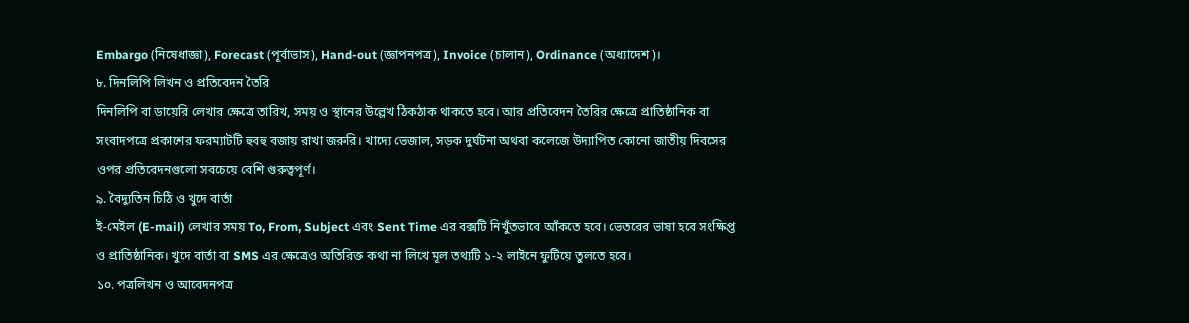Embargo (নিষেধাজ্ঞা), Forecast (পূর্বাভাস), Hand-out (জ্ঞাপনপত্র), Invoice (চালান), Ordinance (অধ্যাদেশ)।
৮. দিনলিপি লিখন ও প্রতিবেদন তৈরি
দিনলিপি বা ডায়েরি লেখার ক্ষেত্রে তারিখ, সময় ও স্থানের উল্লেখ ঠিকঠাক থাকতে হবে। আর প্রতিবেদন তৈরির ক্ষেত্রে প্রাতিষ্ঠানিক বা সংবাদপত্রে প্রকাশের ফরম্যাটটি হুবহু বজায় রাখা জরুরি। খাদ্যে ভেজাল, সড়ক দুর্ঘটনা অথবা কলেজে উদ্যাপিত কোনো জাতীয় দিবসের ওপর প্রতিবেদনগুলো সবচেয়ে বেশি গুরুত্বপূর্ণ।
৯. বৈদ্যুতিন চিঠি ও খুদে বার্তা
ই-মেইল (E-mail) লেখার সময় To, From, Subject এবং Sent Time এর বক্সটি নিখুঁতভাবে আঁকতে হবে। ভেতরের ভাষা হবে সংক্ষিপ্ত ও প্রাতিষ্ঠানিক। খুদে বার্তা বা SMS এর ক্ষেত্রেও অতিরিক্ত কথা না লিখে মূল তথ্যটি ১-২ লাইনে ফুটিয়ে তুলতে হবে।
১০. পত্রলিখন ও আবেদনপত্র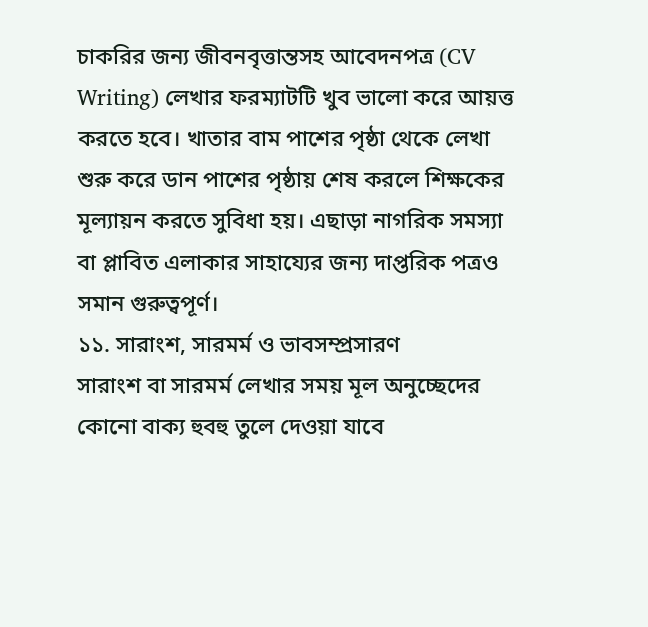চাকরির জন্য জীবনবৃত্তান্তসহ আবেদনপত্র (CV Writing) লেখার ফরম্যাটটি খুব ভালো করে আয়ত্ত করতে হবে। খাতার বাম পাশের পৃষ্ঠা থেকে লেখা শুরু করে ডান পাশের পৃষ্ঠায় শেষ করলে শিক্ষকের মূল্যায়ন করতে সুবিধা হয়। এছাড়া নাগরিক সমস্যা বা প্লাবিত এলাকার সাহায্যের জন্য দাপ্তরিক পত্রও সমান গুরুত্বপূর্ণ।
১১. সারাংশ, সারমর্ম ও ভাবসম্প্রসারণ
সারাংশ বা সারমর্ম লেখার সময় মূল অনুচ্ছেদের কোনো বাক্য হুবহু তুলে দেওয়া যাবে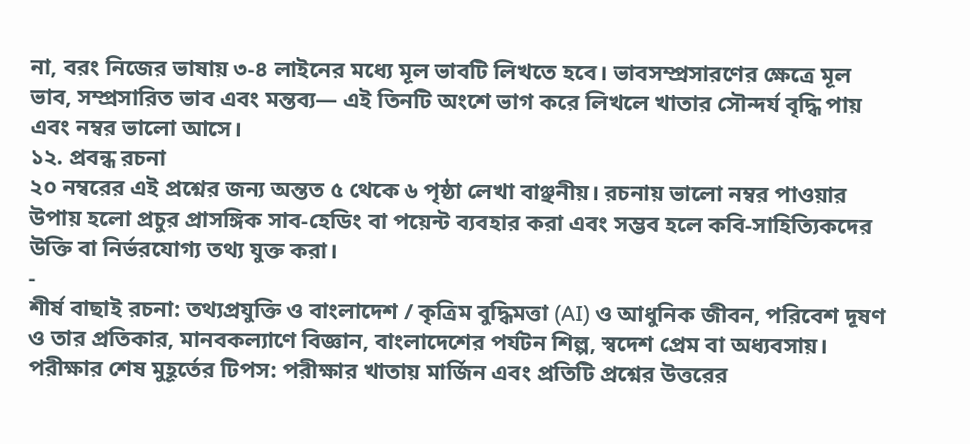না, বরং নিজের ভাষায় ৩-৪ লাইনের মধ্যে মূল ভাবটি লিখতে হবে। ভাবসম্প্রসারণের ক্ষেত্রে মূল ভাব, সম্প্রসারিত ভাব এবং মন্তব্য— এই তিনটি অংশে ভাগ করে লিখলে খাতার সৌন্দর্য বৃদ্ধি পায় এবং নম্বর ভালো আসে।
১২. প্রবন্ধ রচনা
২০ নম্বরের এই প্রশ্নের জন্য অন্তত ৫ থেকে ৬ পৃষ্ঠা লেখা বাঞ্ছনীয়। রচনায় ভালো নম্বর পাওয়ার উপায় হলো প্রচুর প্রাসঙ্গিক সাব-হেডিং বা পয়েন্ট ব্যবহার করা এবং সম্ভব হলে কবি-সাহিত্যিকদের উক্তি বা নির্ভরযোগ্য তথ্য যুক্ত করা।
-
শীর্ষ বাছাই রচনা: তথ্যপ্রযুক্তি ও বাংলাদেশ / কৃত্রিম বুদ্ধিমত্তা (AI) ও আধুনিক জীবন, পরিবেশ দূষণ ও তার প্রতিকার, মানবকল্যাণে বিজ্ঞান, বাংলাদেশের পর্যটন শিল্প, স্বদেশ প্রেম বা অধ্যবসায়।
পরীক্ষার শেষ মুহূর্তের টিপস: পরীক্ষার খাতায় মার্জিন এবং প্রতিটি প্রশ্নের উত্তরের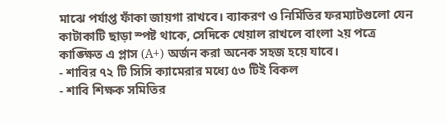মাঝে পর্যাপ্ত ফাঁকা জায়গা রাখবে। ব্যাকরণ ও নির্মিতির ফরম্যাটগুলো যেন কাটাকাটি ছাড়া স্পষ্ট থাকে, সেদিকে খেয়াল রাখলে বাংলা ২য় পত্রে কাঙ্ক্ষিত এ প্লাস (A+) অর্জন করা অনেক সহজ হয়ে যাবে।
- শাবির ৭২ টি সিসি ক্যামেরার মধ্যে ৫৩ টিই বিকল
- শাবি শিক্ষক সমিতির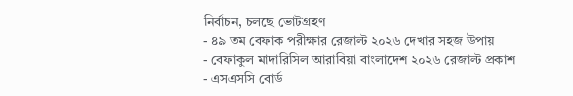নির্বাচন, চলছে ভোটগ্রহণ
- ৪৯ তম বেফাক পরীক্ষার রেজাল্ট ২০২৬ দেখার সহজ উপায়
- বেফাকুল মাদারিসিল আরাবিয়া বাংলাদেশ ২০২৬ রেজাল্ট প্রকাশ
- এসএসসি বোর্ড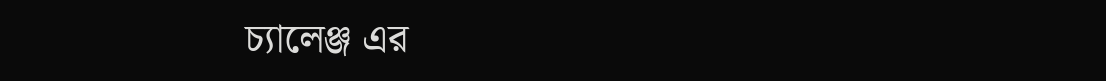চ্যালেঞ্জ এর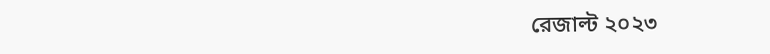রেজাল্ট ২০২৩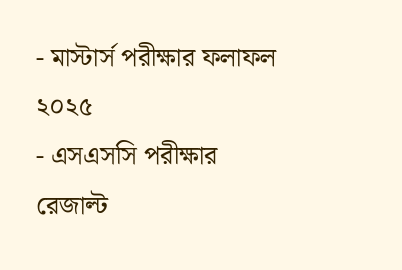- মাস্টার্স পরীক্ষার ফলাফল ২০২৫
- এসএসসি পরীক্ষার রেজাল্ট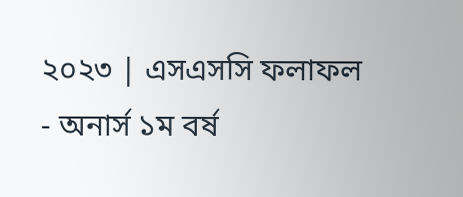২০২৩ | এসএসসি ফলাফল
- অনার্স ১ম বর্ষ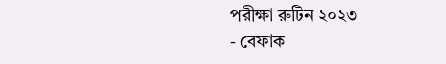পরীক্ষা রুটিন ২০২৩
- বেফাক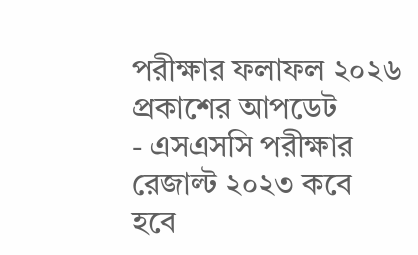পরীক্ষার ফলাফল ২০২৬ প্রকাশের আপডেট
- এসএসসি পরীক্ষার রেজাল্ট ২০২৩ কবে হবে